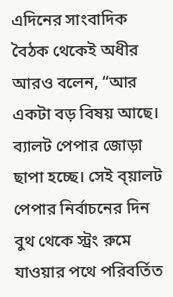এদিনের সাংবাদিক বৈঠক থেকেই অধীর আরও বলেন, “আর একটা বড় বিষয় আছে। ব্যালট পেপার জোড়া ছাপা হচ্ছে। সেই ব্য়ালট পেপার নির্বাচনের দিন বুথ থেকে স্ট্রং রুমে যাওয়ার পথে পরিবর্তিত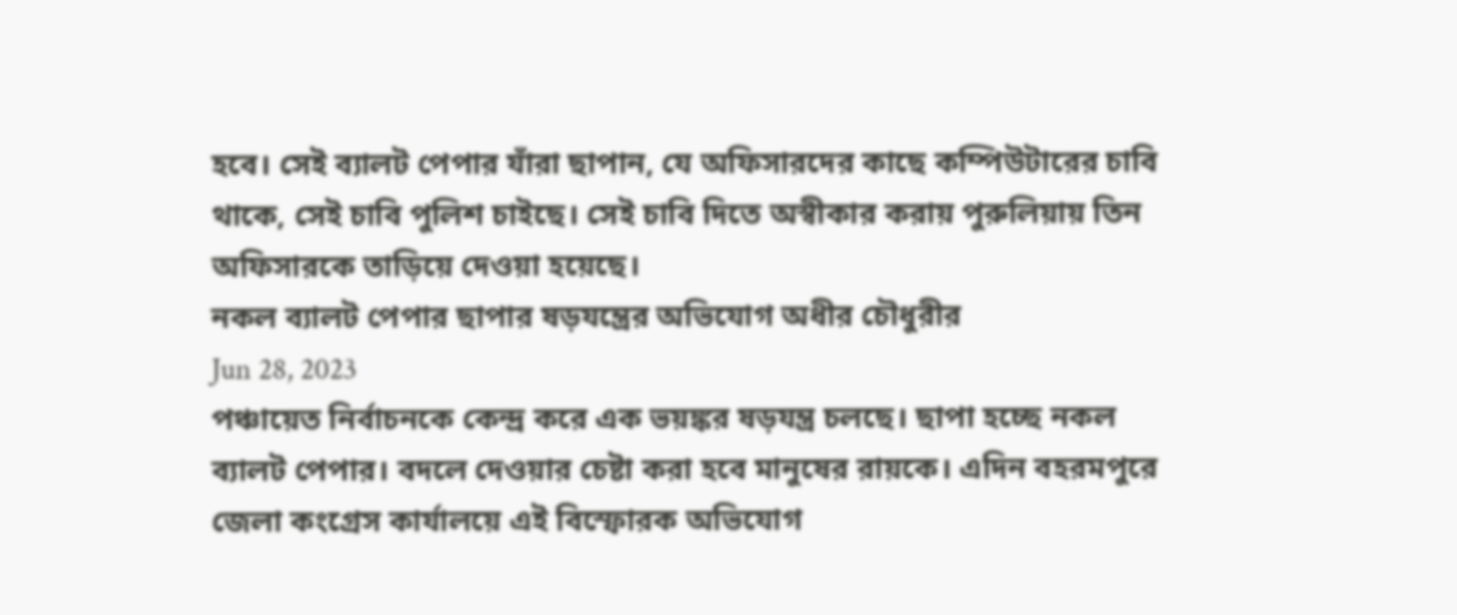হবে। সেই ব্যালট পেপার যাঁরা ছাপান, যে অফিসারদের কাছে কম্পিউটারের চাবি থাকে, সেই চাবি পুলিশ চাইছে। সেই চাবি দিতে অস্বীকার করায় পুরুলিয়ায় তিন অফিসারকে তাড়িয়ে দেওয়া হয়েছে।
নকল ব্যালট পেপার ছাপার ষড়যন্ত্রের অভিযোগ অধীর চৌধুরীর
Jun 28, 2023
পঞ্চায়েত নির্বাচনকে কেন্দ্র করে এক ভয়ঙ্কর ষড়যন্ত্র চলছে। ছাপা হচ্ছে নকল ব্যালট পেপার। বদলে দেওয়ার চেষ্টা করা হবে মানুষের রায়কে। এদিন বহরমপুরে জেলা কংগ্রেস কার্যালয়ে এই বিস্ফোরক অভিযোগ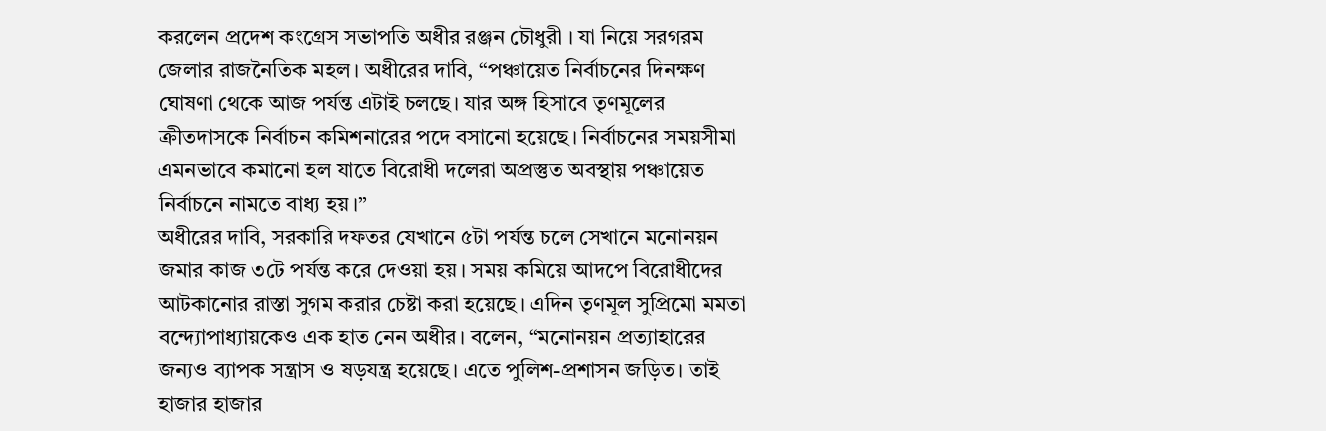করলেন প্রদেশ কংগ্রেস সভাপতি অধীর রঞ্জন চৌধুরী । যা নিয়ে সরগরম জেলার রাজনৈতিক মহল। অধীরের দাবি, “পঞ্চায়েত নির্বাচনের দিনক্ষণ ঘোষণা থেকে আজ পর্যন্ত এটাই চলছে। যার অঙ্গ হিসাবে তৃণমূলের ক্রীতদাসকে নির্বাচন কমিশনারের পদে বসানো হয়েছে। নির্বাচনের সময়সীমা এমনভাবে কমানো হল যাতে বিরোধী দলেরা অপ্রস্তুত অবস্থায় পঞ্চায়েত নির্বাচনে নামতে বাধ্য হয়।”
অধীরের দাবি, সরকারি দফতর যেখানে ৫টা পর্যন্ত চলে সেখানে মনোনয়ন জমার কাজ ৩টে পর্যন্ত করে দেওয়া হয়। সময় কমিয়ে আদপে বিরোধীদের আটকানোর রাস্তা সুগম করার চেষ্টা করা হয়েছে। এদিন তৃণমূল সুপ্রিমো মমতা বন্দ্যোপাধ্যায়কেও এক হাত নেন অধীর। বলেন, “মনোনয়ন প্রত্যাহারের জন্যও ব্যাপক সন্ত্রাস ও ষড়যন্ত্র হয়েছে। এতে পুলিশ-প্রশাসন জড়িত। তাই হাজার হাজার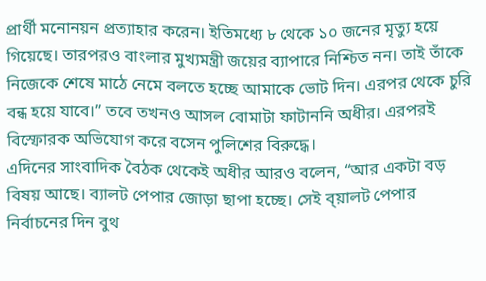প্রার্থী মনোনয়ন প্রত্যাহার করেন। ইতিমধ্যে ৮ থেকে ১০ জনের মৃত্যু হয়ে গিয়েছে। তারপরও বাংলার মুখ্যমন্ত্রী জয়ের ব্যাপারে নিশ্চিত নন। তাই তাঁকে নিজেকে শেষে মাঠে নেমে বলতে হচ্ছে আমাকে ভোট দিন। এরপর থেকে চুরি বন্ধ হয়ে যাবে।” তবে তখনও আসল বোমাটা ফাটাননি অধীর। এরপরই বিস্ফোরক অভিযোগ করে বসেন পুলিশের বিরুদ্ধে।
এদিনের সাংবাদিক বৈঠক থেকেই অধীর আরও বলেন, “আর একটা বড় বিষয় আছে। ব্যালট পেপার জোড়া ছাপা হচ্ছে। সেই ব্য়ালট পেপার নির্বাচনের দিন বুথ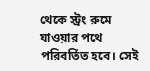থেকে স্ট্রং রুমে যাওয়ার পথে পরিবর্তিত হবে। সেই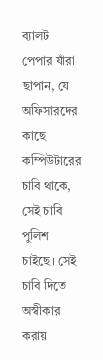ব্যালট পেপার যাঁরা ছাপান, যে অফিসারদের কাছে কম্পিউটারের চাবি থাকে, সেই চাবি পুলিশ চাইছে। সেই চাবি দিতে অস্বীকার করায়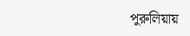পুরুলিয়ায়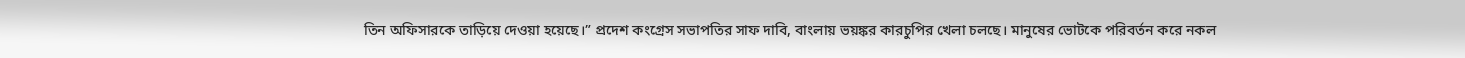তিন অফিসারকে তাড়িয়ে দেওয়া হয়েছে।” প্রদেশ কংগ্রেস সভাপতির সাফ দাবি, বাংলায় ভয়ঙ্কর কারচুপির খেলা চলছে। মানুষের ভোটকে পরিবর্তন করে নকল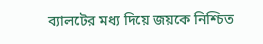ব্যালটের মধ্য দিয়ে জয়কে নিশ্চিত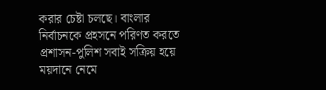করার চেষ্টা চলছে। বাংলার নির্বাচনকে প্রহসনে পরিণত করতে প্রশাসন-পুলিশ সবাই সক্রিয় হয়ে ময়দানে নেমে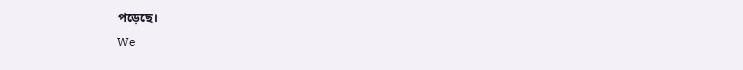পড়েছে।
We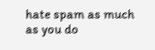hate spam as much as you do